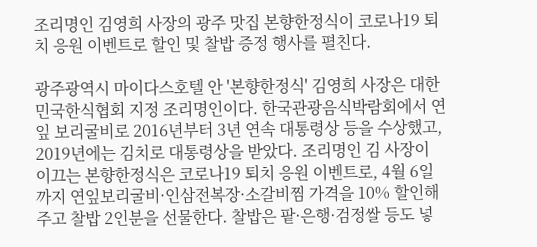조리명인 김영희 사장의 광주 맛집 본향한정식이 코로나19 퇴치 응원 이벤트로 할인 및 찰밥 증정 행사를 펼친다.

광주광역시 마이다스호텔 안 '본향한정식' 김영희 사장은 대한민국한식협회 지정 조리명인이다. 한국관광음식박람회에서 연잎 보리굴비로 2016년부터 3년 연속 대통령상 등을 수상했고, 2019년에는 김치로 대통령상을 받았다. 조리명인 김 사장이 이끄는 본향한정식은 코로나19 퇴치 응원 이벤트로, 4월 6일까지 연잎보리굴비·인삼전복장·소갈비찜 가격을 10% 할인해주고 찰밥 2인분을 선물한다. 찰밥은 팥·은행·검정쌀 등도 넣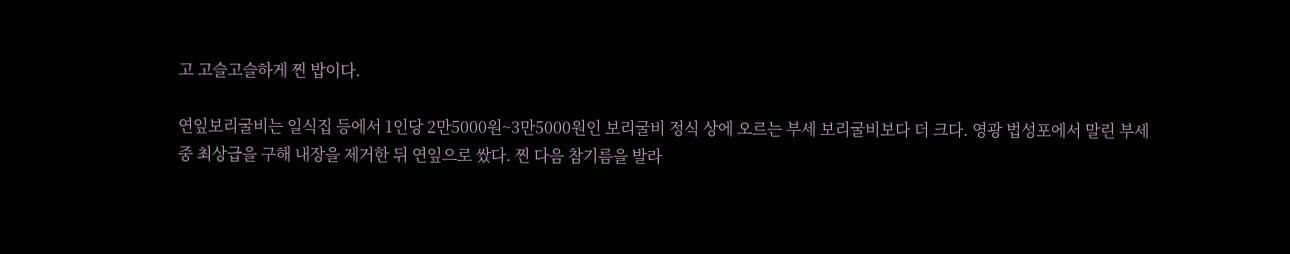고 고슬고슬하게 찐 밥이다.

연잎보리굴비는 일식집 등에서 1인당 2만5000원~3만5000원인 보리굴비 정식 상에 오르는 부세 보리굴비보다 더 크다. 영광 법성포에서 말린 부세 중 최상급을 구해 내장을 제거한 뒤 연잎으로 쌌다. 찐 다음 참기름을 발라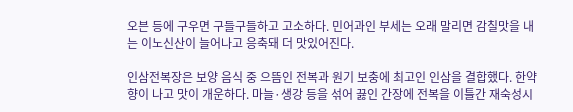오븐 등에 구우면 구들구들하고 고소하다. 민어과인 부세는 오래 말리면 감칠맛을 내는 이노신산이 늘어나고 응축돼 더 맛있어진다.

인삼전복장은 보양 음식 중 으뜸인 전복과 원기 보충에 최고인 인삼을 결합했다. 한약 향이 나고 맛이 개운하다. 마늘·생강 등을 섞어 끓인 간장에 전복을 이틀간 재숙성시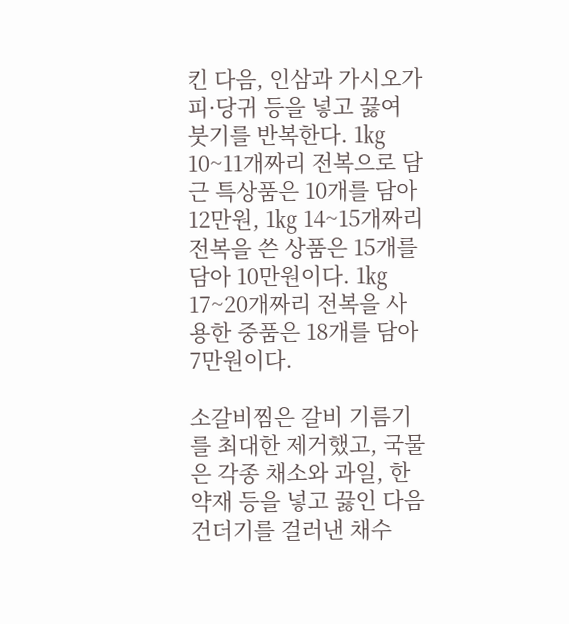킨 다음, 인삼과 가시오가피·당귀 등을 넣고 끓여 붓기를 반복한다. 1㎏ 10~11개짜리 전복으로 담근 특상품은 10개를 담아 12만원, 1㎏ 14~15개짜리 전복을 쓴 상품은 15개를 담아 10만원이다. 1㎏ 17~20개짜리 전복을 사용한 중품은 18개를 담아 7만원이다.

소갈비찜은 갈비 기름기를 최대한 제거했고, 국물은 각종 채소와 과일, 한약재 등을 넣고 끓인 다음 건더기를 걸러낸 채수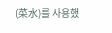(菜水)를 사용했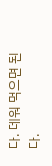다. 데워 먹으면 된다.